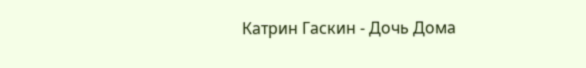Катрин Гаскин - Дочь Дома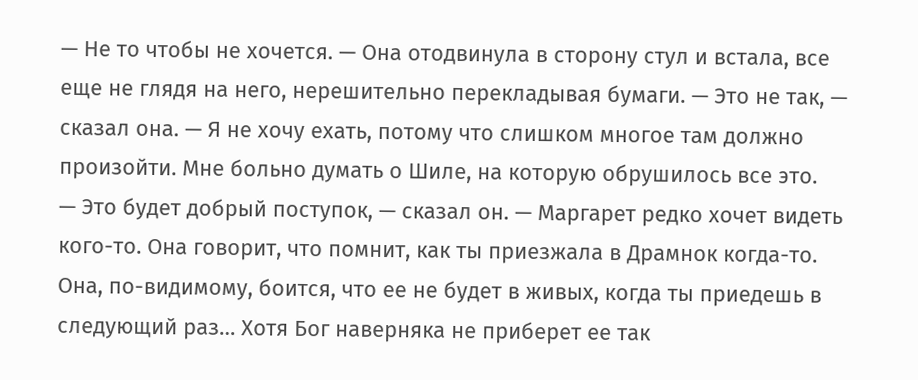— Не то чтобы не хочется. — Она отодвинула в сторону стул и встала, все еще не глядя на него, нерешительно перекладывая бумаги. — Это не так, — сказал она. — Я не хочу ехать, потому что слишком многое там должно произойти. Мне больно думать о Шиле, на которую обрушилось все это.
— Это будет добрый поступок, — сказал он. — Маргарет редко хочет видеть кого-то. Она говорит, что помнит, как ты приезжала в Драмнок когда-то. Она, по-видимому, боится, что ее не будет в живых, когда ты приедешь в следующий раз… Хотя Бог наверняка не приберет ее так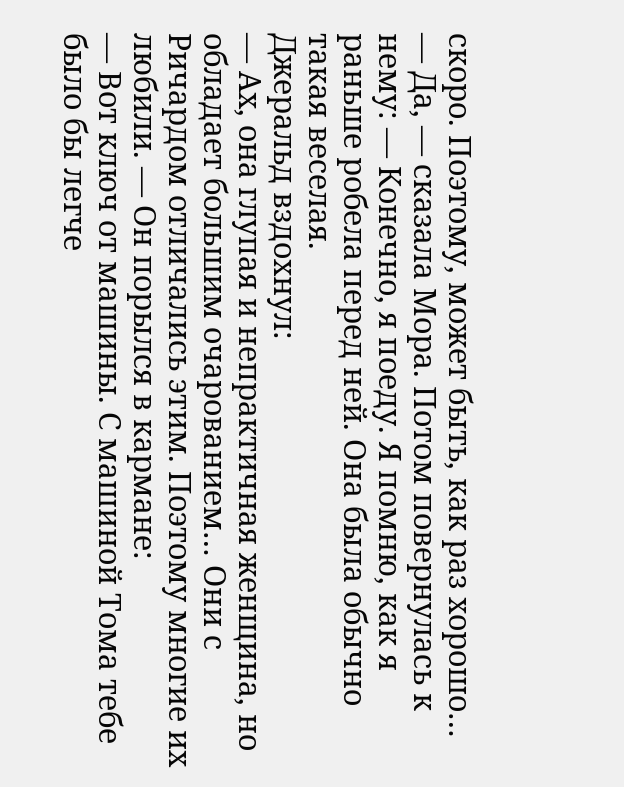скоро. Поэтому, может быть, как раз хорошо…
— Да, — сказала Мора. Потом повернулась к нему: — Конечно, я поеду. Я помню, как я раньше робела перед ней. Она была обычно такая веселая.
Джеральд вздохнул:
— Ах, она глупая и непрактичная женщина, но обладает большим очарованием… Они с Ричардом отличались этим. Поэтому многие их любили. — Он порылся в кармане:
— Вот ключ от машины. С машиной Тома тебе было бы легче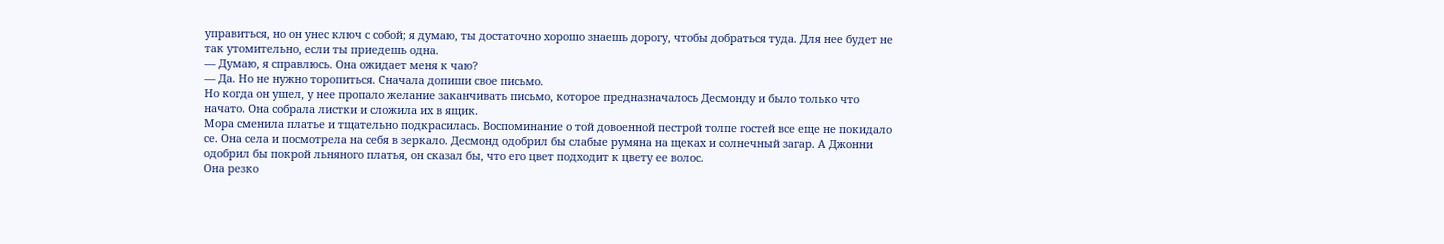управиться, но он унес ключ с собой; я думаю, ты достаточно хорошо знаешь дорогу, чтобы добраться туда. Для нее будет не так утомительно, если ты приедешь одна.
— Думаю, я справлюсь. Она ожидает меня к чаю?
— Да. Но не нужно торопиться. Сначала допиши свое письмо.
Но когда он ушел, у нее пропало желание заканчивать письмо, которое предназначалось Десмонду и было только что начато. Она собрала листки и сложила их в ящик.
Мора сменила платье и тщательно подкрасилась. Воспоминание о той довоенной пестрой толпе гостей все еще не покидало се. Она села и посмотрела на себя в зеркало. Десмонд одобрил бы слабые румяна на щеках и солнечный загар. А Джонни одобрил бы покрой льняного платья, он сказал бы, что его цвет подходит к цвету ее волос.
Она резко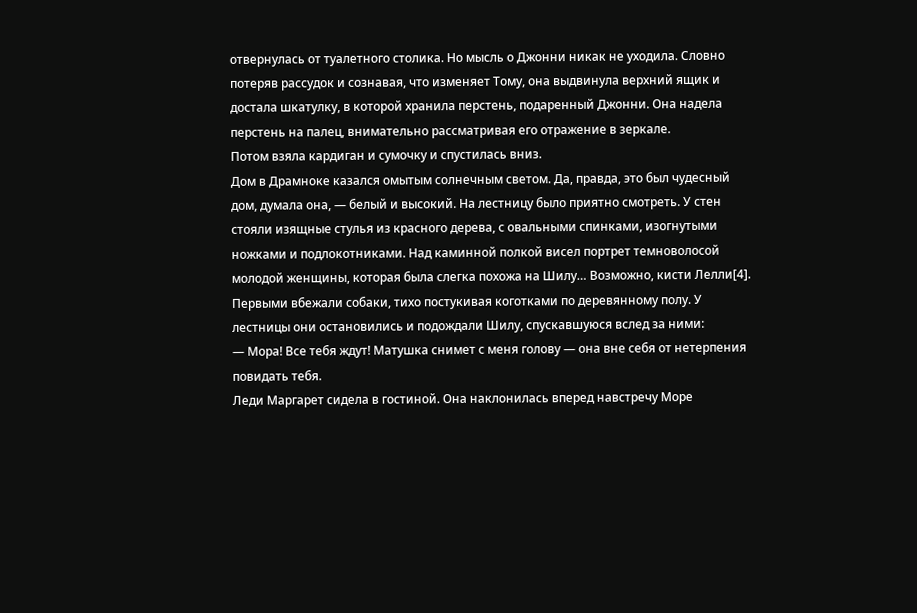отвернулась от туалетного столика. Но мысль о Джонни никак не уходила. Словно потеряв рассудок и сознавая, что изменяет Тому, она выдвинула верхний ящик и достала шкатулку, в которой хранила перстень, подаренный Джонни. Она надела перстень на палец, внимательно рассматривая его отражение в зеркале.
Потом взяла кардиган и сумочку и спустилась вниз.
Дом в Драмноке казался омытым солнечным светом. Да, правда, это был чудесный дом, думала она, — белый и высокий. На лестницу было приятно смотреть. У стен стояли изящные стулья из красного дерева, с овальными спинками, изогнутыми ножками и подлокотниками. Над каминной полкой висел портрет темноволосой молодой женщины, которая была слегка похожа на Шилу… Возможно, кисти Лелли[4].
Первыми вбежали собаки, тихо постукивая коготками по деревянному полу. У лестницы они остановились и подождали Шилу, спускавшуюся вслед за ними:
— Мора! Все тебя ждут! Матушка снимет с меня голову — она вне себя от нетерпения повидать тебя.
Леди Маргарет сидела в гостиной. Она наклонилась вперед навстречу Море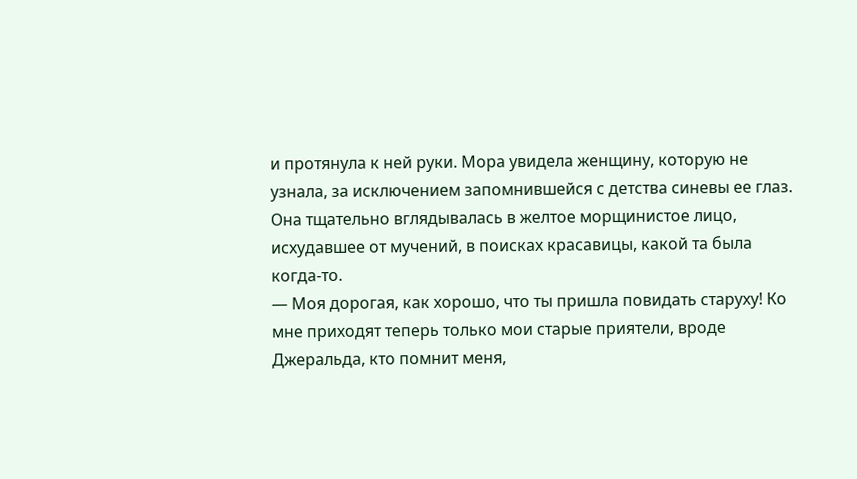и протянула к ней руки. Мора увидела женщину, которую не узнала, за исключением запомнившейся с детства синевы ее глаз. Она тщательно вглядывалась в желтое морщинистое лицо, исхудавшее от мучений, в поисках красавицы, какой та была когда-то.
— Моя дорогая, как хорошо, что ты пришла повидать старуху! Ко мне приходят теперь только мои старые приятели, вроде Джеральда, кто помнит меня,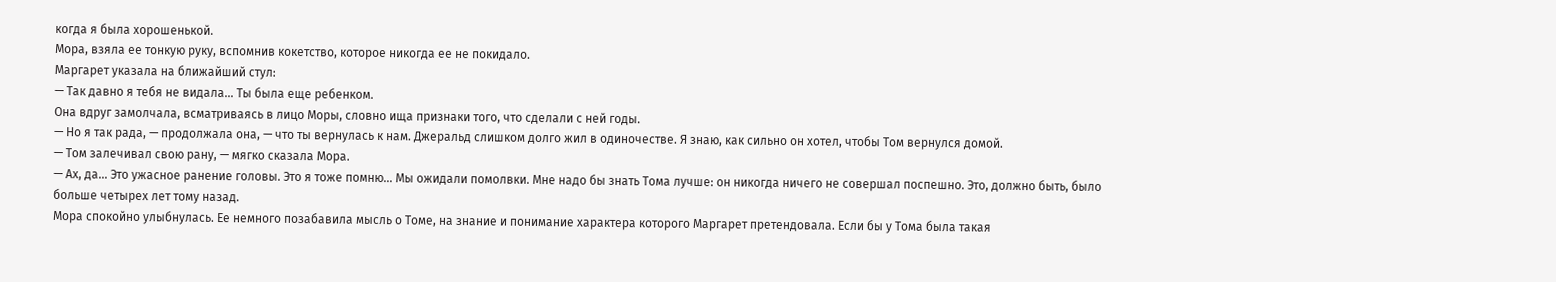когда я была хорошенькой.
Мора, взяла ее тонкую руку, вспомнив кокетство, которое никогда ее не покидало.
Маргарет указала на ближайший стул:
— Так давно я тебя не видала… Ты была еще ребенком.
Она вдруг замолчала, всматриваясь в лицо Моры, словно ища признаки того, что сделали с ней годы.
— Но я так рада, — продолжала она, — что ты вернулась к нам. Джеральд слишком долго жил в одиночестве. Я знаю, как сильно он хотел, чтобы Том вернулся домой.
— Том залечивал свою рану, — мягко сказала Мора.
— Ах, да… Это ужасное ранение головы. Это я тоже помню… Мы ожидали помолвки. Мне надо бы знать Тома лучше: он никогда ничего не совершал поспешно. Это, должно быть, было больше четырех лет тому назад.
Мора спокойно улыбнулась. Ее немного позабавила мысль о Томе, на знание и понимание характера которого Маргарет претендовала. Если бы у Тома была такая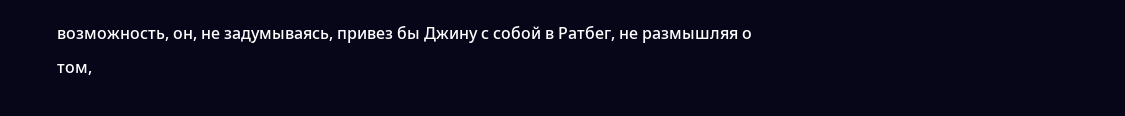возможность, он, не задумываясь, привез бы Джину с собой в Ратбег, не размышляя о том,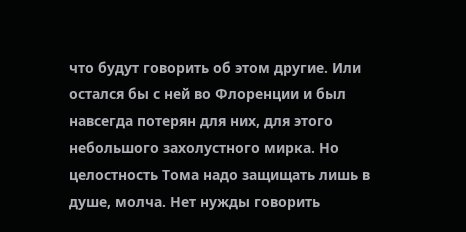что будут говорить об этом другие. Или остался бы с ней во Флоренции и был навсегда потерян для них, для этого небольшого захолустного мирка. Но целостность Тома надо защищать лишь в душе, молча. Нет нужды говорить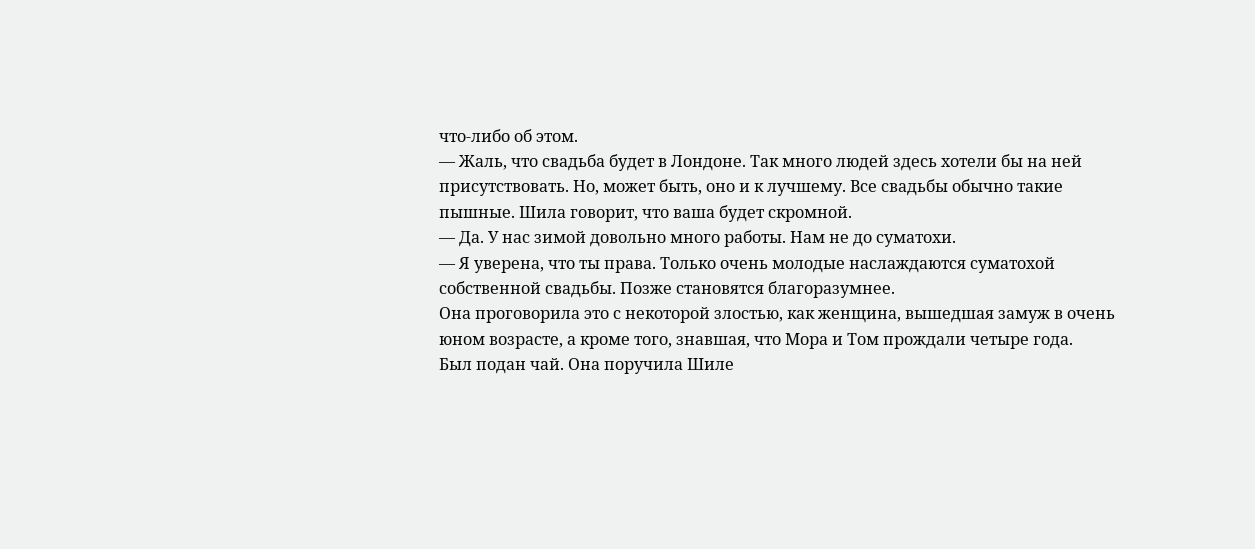что-либо об этом.
— Жаль, что свадьба будет в Лондоне. Так много людей здесь хотели бы на ней присутствовать. Но, может быть, оно и к лучшему. Все свадьбы обычно такие пышные. Шила говорит, что ваша будет скромной.
— Да. У нас зимой довольно много работы. Нам не до суматохи.
— Я уверена, что ты права. Только очень молодые наслаждаются суматохой собственной свадьбы. Позже становятся благоразумнее.
Она проговорила это с некоторой злостью, как женщина, вышедшая замуж в очень юном возрасте, а кроме того, знавшая, что Мора и Том прождали четыре года.
Был подан чай. Она поручила Шиле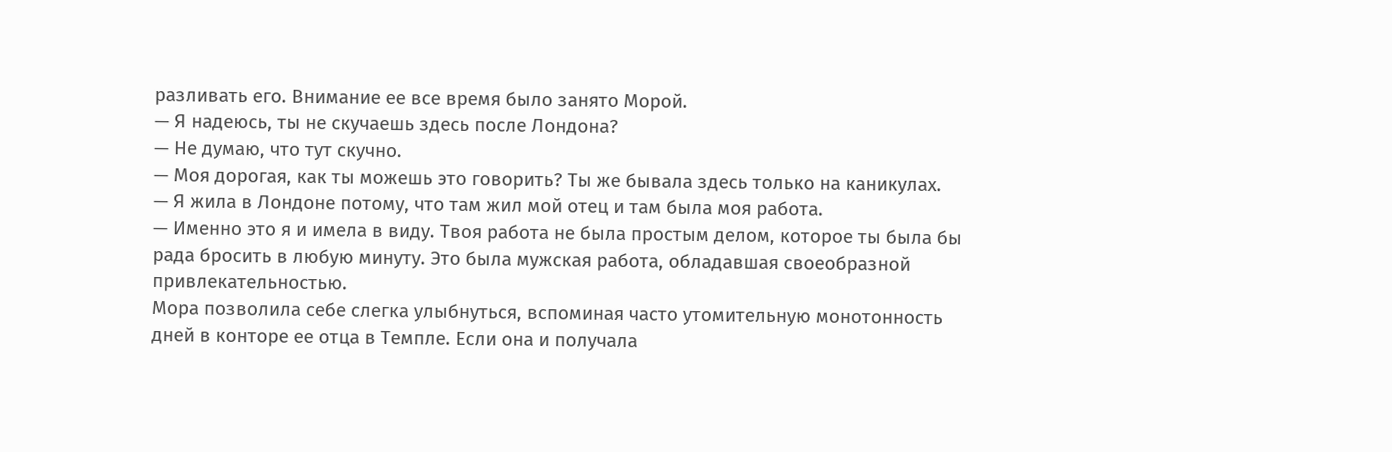разливать его. Внимание ее все время было занято Морой.
— Я надеюсь, ты не скучаешь здесь после Лондона?
— Не думаю, что тут скучно.
— Моя дорогая, как ты можешь это говорить? Ты же бывала здесь только на каникулах.
— Я жила в Лондоне потому, что там жил мой отец и там была моя работа.
— Именно это я и имела в виду. Твоя работа не была простым делом, которое ты была бы рада бросить в любую минуту. Это была мужская работа, обладавшая своеобразной привлекательностью.
Мора позволила себе слегка улыбнуться, вспоминая часто утомительную монотонность дней в конторе ее отца в Темпле. Если она и получала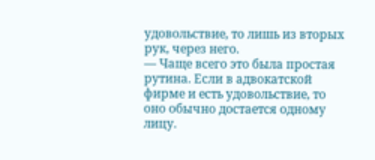удовольствие, то лишь из вторых рук, через него.
— Чаще всего это была простая рутина. Если в адвокатской фирме и есть удовольствие, то оно обычно достается одному лицу.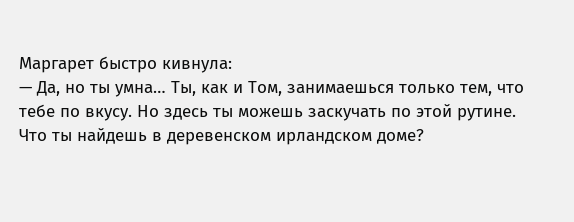Маргарет быстро кивнула:
— Да, но ты умна… Ты, как и Том, занимаешься только тем, что тебе по вкусу. Но здесь ты можешь заскучать по этой рутине. Что ты найдешь в деревенском ирландском доме?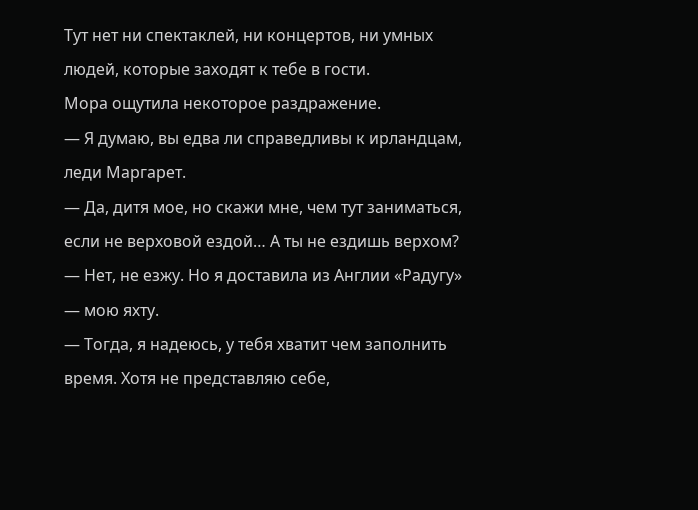Тут нет ни спектаклей, ни концертов, ни умных людей, которые заходят к тебе в гости.
Мора ощутила некоторое раздражение.
— Я думаю, вы едва ли справедливы к ирландцам, леди Маргарет.
— Да, дитя мое, но скажи мне, чем тут заниматься, если не верховой ездой… А ты не ездишь верхом?
— Нет, не езжу. Но я доставила из Англии «Радугу» — мою яхту.
— Тогда, я надеюсь, у тебя хватит чем заполнить время. Хотя не представляю себе,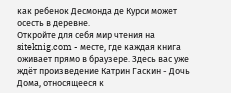как ребенок Десмонда де Курси может осесть в деревне.
Откройте для себя мир чтения на siteknig.com - месте, где каждая книга оживает прямо в браузере. Здесь вас уже ждёт произведение Катрин Гаскин - Дочь Дома, относящееся к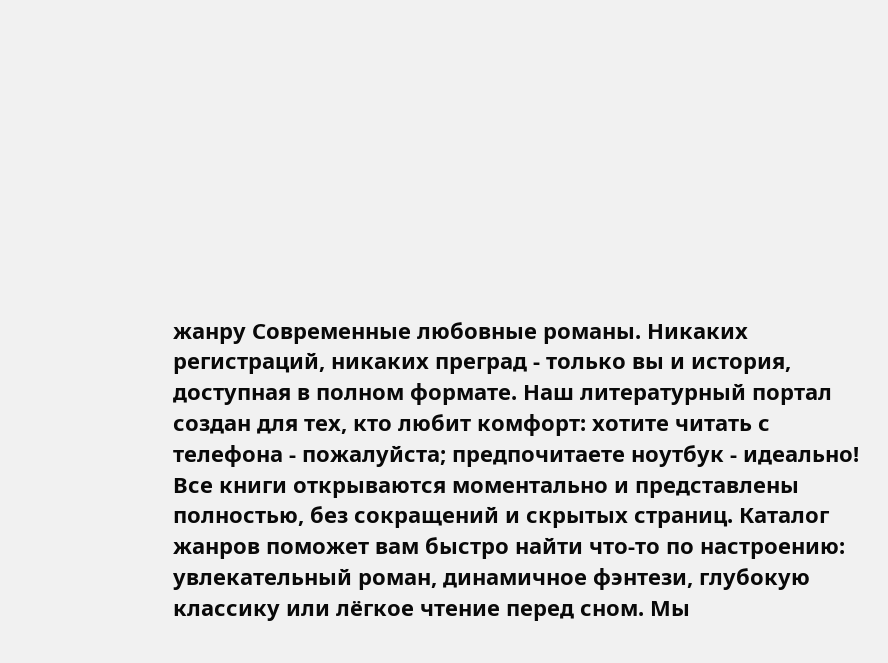жанру Современные любовные романы. Никаких регистраций, никаких преград - только вы и история, доступная в полном формате. Наш литературный портал создан для тех, кто любит комфорт: хотите читать с телефона - пожалуйста; предпочитаете ноутбук - идеально! Все книги открываются моментально и представлены полностью, без сокращений и скрытых страниц. Каталог жанров поможет вам быстро найти что-то по настроению: увлекательный роман, динамичное фэнтези, глубокую классику или лёгкое чтение перед сном. Мы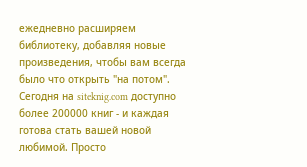ежедневно расширяем библиотеку, добавляя новые произведения, чтобы вам всегда было что открыть "на потом". Сегодня на siteknig.com доступно более 200000 книг - и каждая готова стать вашей новой любимой. Просто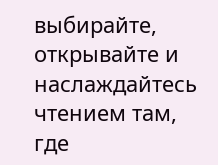выбирайте, открывайте и наслаждайтесь чтением там, где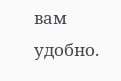вам удобно.